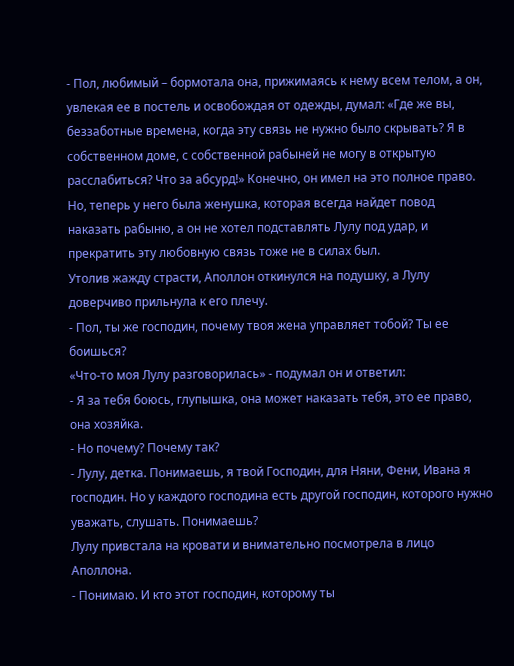- Пол, любимый – бормотала она, прижимаясь к нему всем телом, а он, увлекая ее в постель и освобождая от одежды, думал: «Где же вы, беззаботные времена, когда эту связь не нужно было скрывать? Я в собственном доме, с собственной рабыней не могу в открытую расслабиться? Что за абсурд!» Конечно, он имел на это полное право. Но, теперь у него была женушка, которая всегда найдет повод наказать рабыню, а он не хотел подставлять Лулу под удар, и прекратить эту любовную связь тоже не в силах был.
Утолив жажду страсти, Аполлон откинулся на подушку, а Лулу доверчиво прильнула к его плечу.
- Пол, ты же господин, почему твоя жена управляет тобой? Ты ее боишься?
«Что-то моя Лулу разговорилась» - подумал он и ответил:
- Я за тебя боюсь, глупышка, она может наказать тебя, это ее право, она хозяйка.
- Но почему? Почему так?
- Лулу, детка. Понимаешь, я твой Господин, для Няни, Фени, Ивана я господин. Но у каждого господина есть другой господин, которого нужно уважать, слушать. Понимаешь?
Лулу привстала на кровати и внимательно посмотрела в лицо Аполлона.
- Понимаю. И кто этот господин, которому ты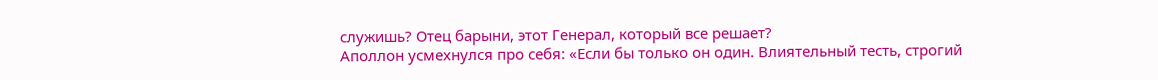служишь? Отец барыни, этот Генерал, который все решает?
Аполлон усмехнулся про себя: «Если бы только он один. Влиятельный тесть, строгий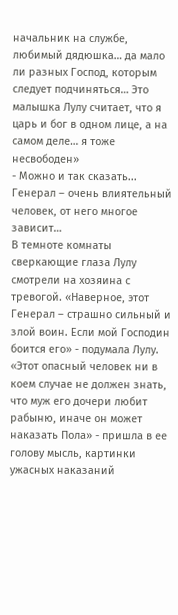начальник на службе, любимый дядюшка… да мало ли разных Господ, которым следует подчиняться… Это малышка Лулу считает, что я царь и бог в одном лице, а на самом деле… я тоже несвободен»
- Можно и так сказать... Генерал – очень влиятельный человек, от него многое зависит…
В темноте комнаты сверкающие глаза Лулу смотрели на хозяина с тревогой. «Наверное, этот Генерал – страшно сильный и злой воин. Если мой Господин боится его» - подумала Лулу. «Этот опасный человек ни в коем случае не должен знать, что муж его дочери любит рабыню, иначе он может наказать Пола» - пришла в ее голову мысль, картинки ужасных наказаний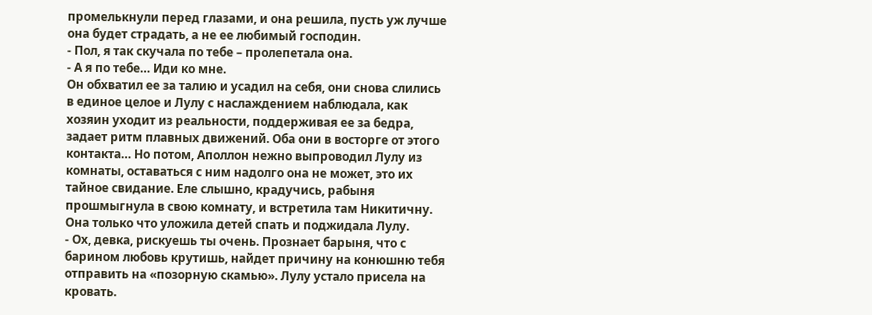промелькнули перед глазами, и она решила, пусть уж лучше она будет страдать, а не ее любимый господин.
- Пол, я так скучала по тебе – пролепетала она.
- А я по тебе… Иди ко мне.
Он обхватил ее за талию и усадил на себя, они снова слились в единое целое и Лулу с наслаждением наблюдала, как хозяин уходит из реальности, поддерживая ее за бедра, задает ритм плавных движений. Оба они в восторге от этого контакта… Но потом, Аполлон нежно выпроводил Лулу из комнаты, оставаться с ним надолго она не может, это их тайное свидание. Еле слышно, крадучись, рабыня прошмыгнула в свою комнату, и встретила там Никитичну. Она только что уложила детей спать и поджидала Лулу.
- Ох, девка, рискуешь ты очень. Прознает барыня, что с барином любовь крутишь, найдет причину на конюшню тебя отправить на «позорную скамью». Лулу устало присела на кровать.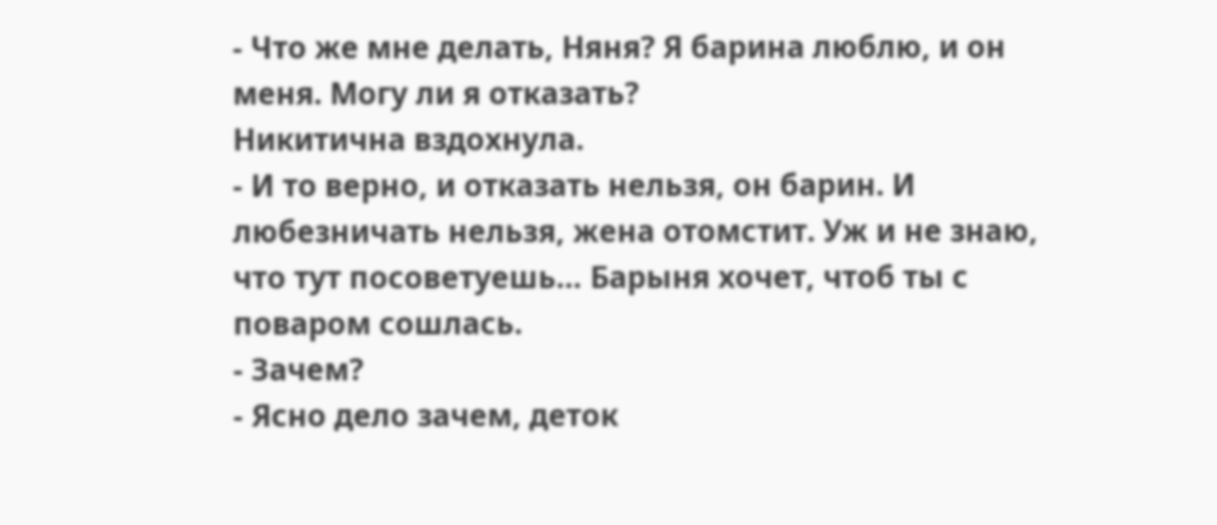- Что же мне делать, Няня? Я барина люблю, и он меня. Могу ли я отказать?
Никитична вздохнула.
- И то верно, и отказать нельзя, он барин. И любезничать нельзя, жена отомстит. Уж и не знаю, что тут посоветуешь… Барыня хочет, чтоб ты с поваром сошлась.
- Зачем?
- Ясно дело зачем, деток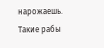нарожаешь. Такие рабы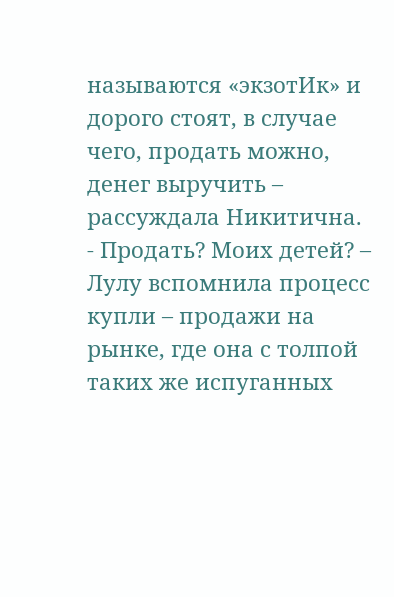называются «экзотИк» и дорого стоят, в случае чего, продать можно, денег выручить – рассуждала Никитична.
- Продать? Моих детей? – Лулу вспомнила процесс купли – продажи на рынке, где она с толпой таких же испуганных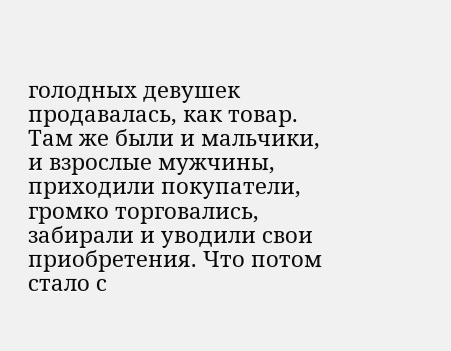голодных девушек продавалась, как товар. Там же были и мальчики, и взрослые мужчины, приходили покупатели, громко торговались, забирали и уводили свои приобретения. Что потом стало с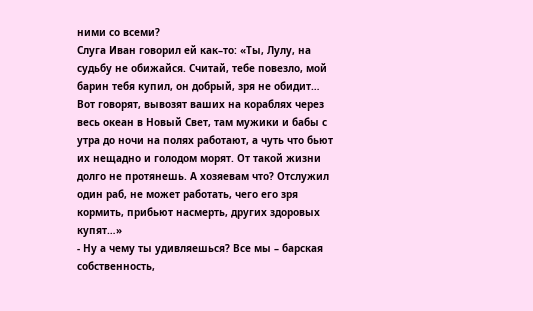ними со всеми?
Слуга Иван говорил ей как–то: «Ты, Лулу, на судьбу не обижайся. Считай, тебе повезло, мой барин тебя купил, он добрый, зря не обидит… Вот говорят, вывозят ваших на кораблях через весь океан в Новый Свет, там мужики и бабы с утра до ночи на полях работают, а чуть что бьют их нещадно и голодом морят. От такой жизни долго не протянешь. А хозяевам что? Отслужил один раб, не может работать, чего его зря кормить, прибьют насмерть, других здоровых купят…»
- Ну а чему ты удивляешься? Все мы – барская собственность,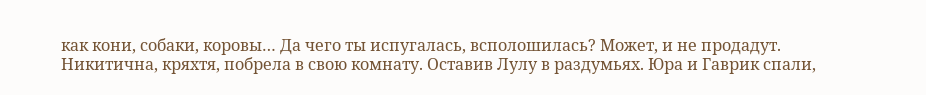как кони, собаки, коровы… Да чего ты испугалась, всполошилась? Может, и не продадут.
Никитична, кряхтя, побрела в свою комнату. Оставив Лулу в раздумьях. Юра и Гаврик спали,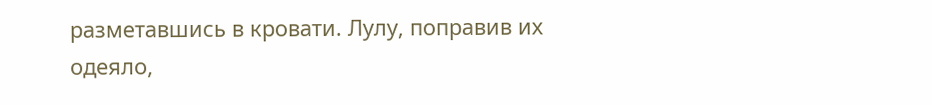разметавшись в кровати. Лулу, поправив их одеяло,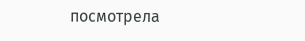посмотрела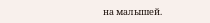на малышей.